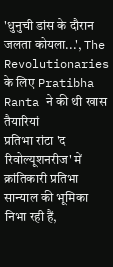'धुनुची डांस के दौरान जलता कोयला...', The Revolutionaries के लिए Pratibha Ranta ने की थी खास तैयारियां
प्रतिभा रांटा 'द रिवोल्यूशनरीज' में क्रांतिकारी प्रतिभा सान्याल की भूमिका निभा रही हैं,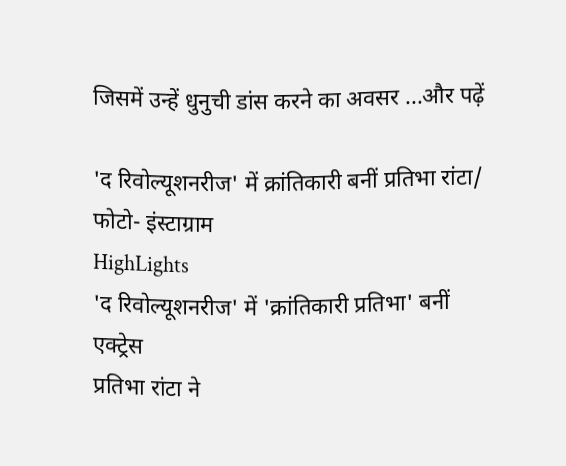जिसमें उन्हें धुनुची डांस करने का अवसर ...और पढ़ें

'द रिवोल्यूशनरीज' में क्रांतिकारी बनीं प्रतिभा रांटा/ फोटो- इंस्टाग्राम
HighLights
'द रिवोल्यूशनरीज' में 'क्रांतिकारी प्रतिभा' बनीं एक्ट्रेस
प्रतिभा रांटा ने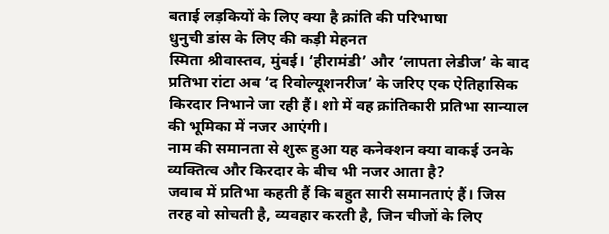बताई लड़कियों के लिए क्या है क्रांति की परिभाषा
धुनुची डांस के लिए की कड़ी मेहनत
स्मिता श्रीवास्तव, मुंबई। ‘हीरामंडी’ और ‘लापता लेडीज’ के बाद प्रतिभा रांटा अब ‘द रिवोल्यूशनरीज’ के जरिए एक ऐतिहासिक किरदार निभाने जा रही हैं। शो में वह क्रांतिकारी प्रतिभा सान्याल की भूमिका में नजर आएंगी।
नाम की समानता से शुरू हुआ यह कनेक्शन क्या वाकई उनके व्यक्तित्व और किरदार के बीच भी नजर आता है?
जवाब में प्रतिभा कहती हैं कि बहुत सारी समानताएं हैं। जिस तरह वो सोचती है, व्यवहार करती है, जिन चीजों के लिए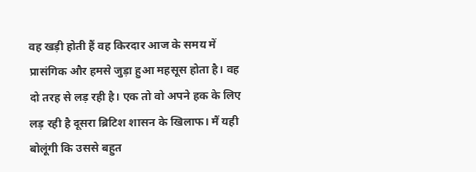वह खड़ी होती हैं वह किरदार आज के समय में प्रासंगिक और हमसे जुड़ा हुआ महसूस होता है। वह दो तरह से लड़ रही है। एक तो वो अपने हक के लिए लड़ रही है दूसरा ब्रिटिश शासन के खिलाफ। मैं यही बोलूंगी कि उससे बहुत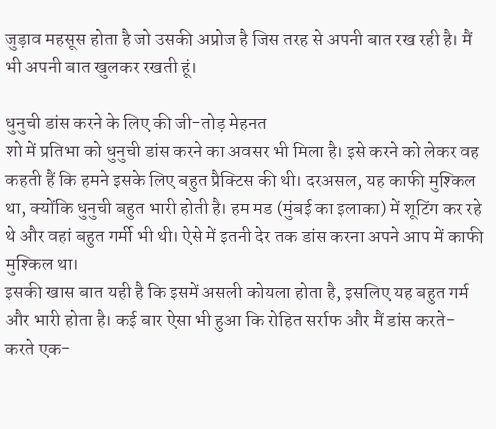जुड़ाव महसूस होता है जो उसकी अप्रोज है जिस तरह से अपनी बात रख रही है। मैं भी अपनी बात खुलकर रखती हूं।

धुनुची डांस करने के लिए की जी-तोड़ मेहनत
शो में प्रतिभा को धुनुची डांस करने का अवसर भी मिला है। इसे करने को लेकर वह कहती हैं कि हमने इसके लिए बहुत प्रैक्टिस की थी। दरअसल, यह काफी मुश्किल था, क्योंकि धुनुची बहुत भारी होती है। हम मड (मुंबई का इलाका) में शूटिंग कर रहे थे और वहां बहुत गर्मी भी थी। ऐसे में इतनी देर तक डांस करना अपने आप में काफी मुश्किल था।
इसकी खास बात यही है कि इसमें असली कोयला होता है, इसलिए यह बहुत गर्म और भारी होता है। कई बार ऐसा भी हुआ कि रोहित सर्राफ और मैं डांस करते-करते एक-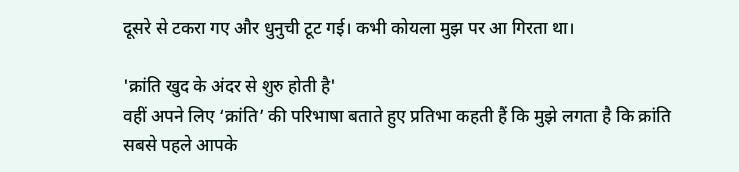दूसरे से टकरा गए और धुनुची टूट गई। कभी कोयला मुझ पर आ गिरता था।

'क्रांति खुद के अंदर से शुरु होती है'
वहीं अपने लिए ‘क्रांति’ की परिभाषा बताते हुए प्रतिभा कहती हैं कि मुझे लगता है कि क्रांति सबसे पहले आपके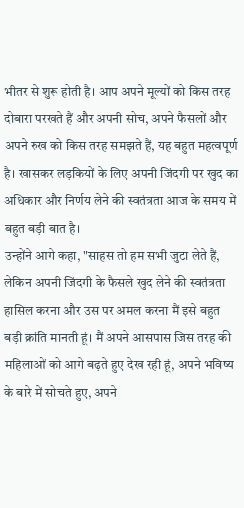भीतर से शुरू होती है। आप अपने मूल्यों को किस तरह दोबारा परखते हैं और अपनी सोच, अपने फैसलों और अपने रुख को किस तरह समझते हैं, यह बहुत महत्वपूर्ण है। खासकर लड़कियों के लिए अपनी जिंदगी पर खुद का अधिकार और निर्णय लेने की स्वतंत्रता आज के समय में बहुत बड़ी बात है।
उन्होंने आगे कहा, "साहस तो हम सभी जुटा लेते हैं, लेकिन अपनी जिंदगी के फैसले खुद लेने की स्वतंत्रता हासिल करना और उस पर अमल करना मैं इसे बहुत बड़ी क्रांति मानती हूं। मैं अपने आसपास जिस तरह की महिलाओं को आगे बढ़ते हुए देख रही हूं, अपने भविष्य के बारे में सोचते हुए, अपने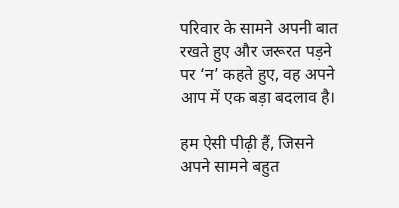परिवार के सामने अपनी बात रखते हुए और जरूरत पड़ने पर ‘न’ कहते हुए, वह अपने आप में एक बड़ा बदलाव है।

हम ऐसी पीढ़ी हैं, जिसने अपने सामने बहुत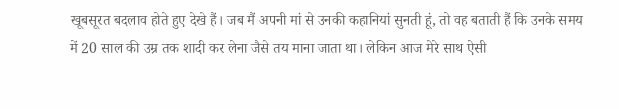खूबसूरत बदलाव होते हुए देखे हैं। जब मैं अपनी मां से उनकी कहानियां सुनती हूं, तो वह बताती हैं कि उनके समय में 20 साल की उम्र तक शादी कर लेना जैसे तय माना जाता था। लेकिन आज मेरे साथ ऐसी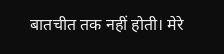बातचीत तक नहीं होती। मेरे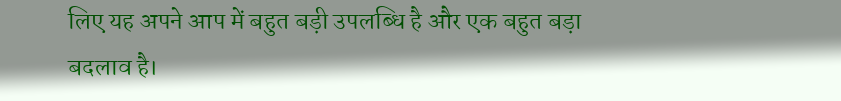लिए यह अपने आप में बहुत बड़ी उपलब्धि है और एक बहुत बड़ा बदलाव है।